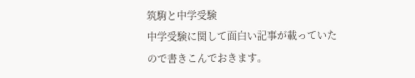筑駒と中学受験
中学受験に関して面白い記事が載っていたので書きこんでおきます。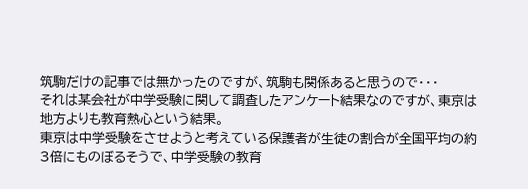筑駒だけの記事では無かったのですが、筑駒も関係あると思うので・・・
それは某会社が中学受験に関して調査したアンケート結果なのですが、東京は地方よりも教育熱心という結果。
東京は中学受験をさせようと考えている保護者が生徒の割合が全国平均の約3倍にものぼるそうで、中学受験の教育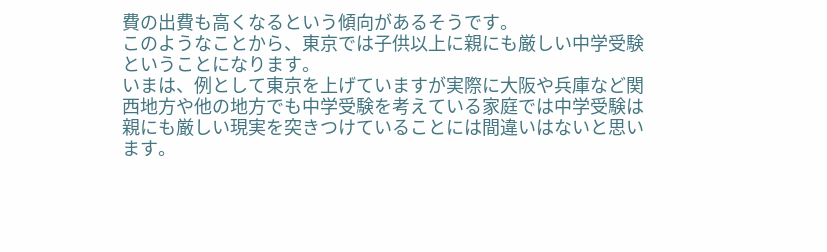費の出費も高くなるという傾向があるそうです。
このようなことから、東京では子供以上に親にも厳しい中学受験ということになります。
いまは、例として東京を上げていますが実際に大阪や兵庫など関西地方や他の地方でも中学受験を考えている家庭では中学受験は親にも厳しい現実を突きつけていることには間違いはないと思います。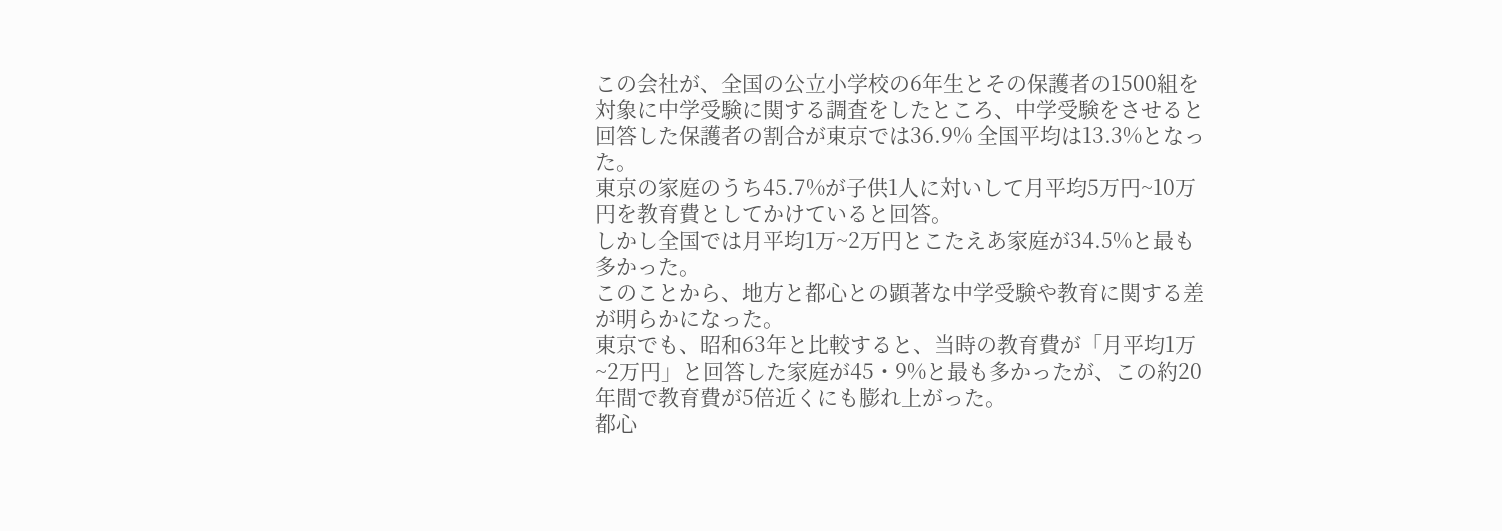この会社が、全国の公立小学校の6年生とその保護者の1500組を対象に中学受験に関する調査をしたところ、中学受験をさせると回答した保護者の割合が東京では36.9% 全国平均は13.3%となった。
東京の家庭のうち45.7%が子供1人に対いして月平均5万円~10万円を教育費としてかけていると回答。
しかし全国では月平均1万~2万円とこたえあ家庭が34.5%と最も多かった。
このことから、地方と都心との顕著な中学受験や教育に関する差が明らかになった。
東京でも、昭和63年と比較すると、当時の教育費が「月平均1万~2万円」と回答した家庭が45・9%と最も多かったが、この約20年間で教育費が5倍近くにも膨れ上がった。
都心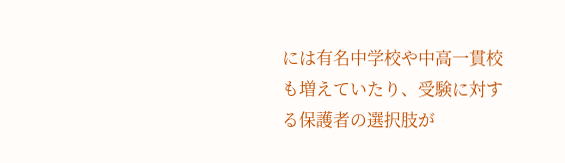には有名中学校や中高一貫校も増えていたり、受験に対する保護者の選択肢が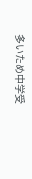多いため中学受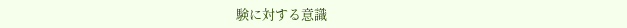験に対する意識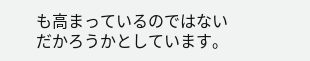も高まっているのではないだかろうかとしています。